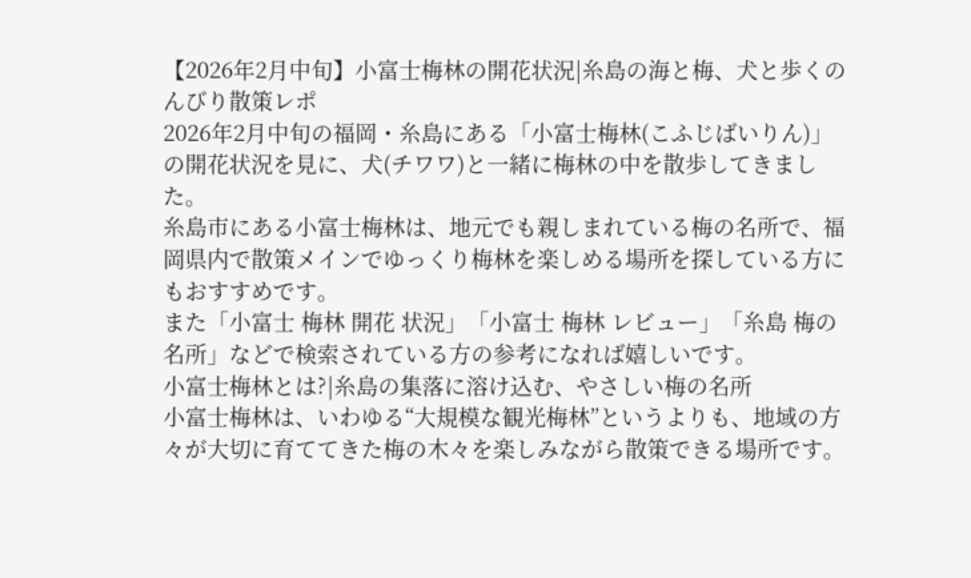【2026年2月中旬】小富士梅林の開花状況|糸島の海と梅、犬と歩くのんびり散策レポ
2026年2月中旬の福岡・糸島にある「小富士梅林(こふじばいりん)」の開花状況を見に、犬(チワワ)と一緒に梅林の中を散歩してきました。
糸島市にある小富士梅林は、地元でも親しまれている梅の名所で、福岡県内で散策メインでゆっくり梅林を楽しめる場所を探している方にもおすすめです。
また「小富士 梅林 開花 状況」「小富士 梅林 レビュー」「糸島 梅の名所」などで検索されている方の参考になれば嬉しいです。
小富士梅林とは?|糸島の集落に溶け込む、やさしい梅の名所
小富士梅林は、いわゆる“大規模な観光梅林”というよりも、地域の方々が大切に育ててきた梅の木々を楽しみながら散策できる場所です。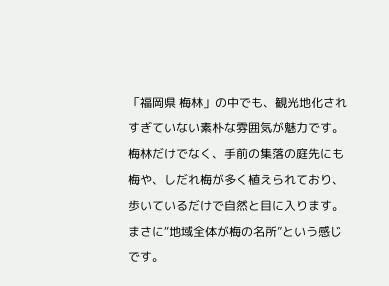「福岡県 梅林」の中でも、観光地化されすぎていない素朴な雰囲気が魅力です。
梅林だけでなく、手前の集落の庭先にも梅や、しだれ梅が多く植えられており、歩いているだけで自然と目に入ります。
まさに“地域全体が梅の名所”という感じです。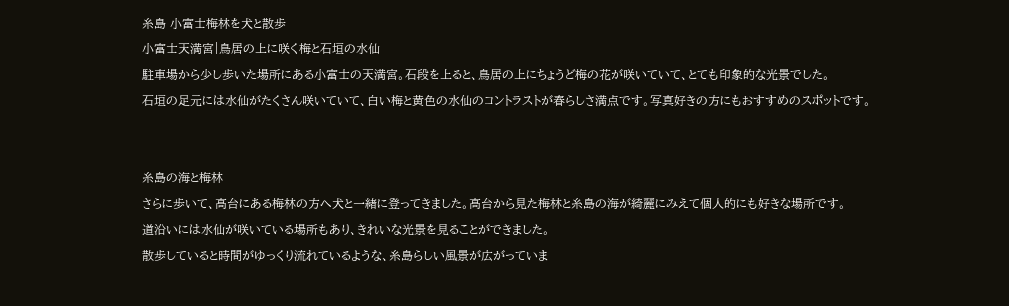糸島 小富士梅林を犬と散歩
小富士天満宮|鳥居の上に咲く梅と石垣の水仙
駐車場から少し歩いた場所にある小富士の天満宮。石段を上ると、鳥居の上にちょうど梅の花が咲いていて、とても印象的な光景でした。
石垣の足元には水仙がたくさん咲いていて、白い梅と黄色の水仙のコントラストが春らしさ満点です。写真好きの方にもおすすめのスポットです。


糸島の海と梅林
さらに歩いて、高台にある梅林の方へ犬と一緒に登ってきました。高台から見た梅林と糸島の海が綺麗にみえて個人的にも好きな場所です。
道沿いには水仙が咲いている場所もあり、きれいな光景を見ることができました。
散歩していると時間がゆっくり流れているような、糸島らしい風景が広がっていま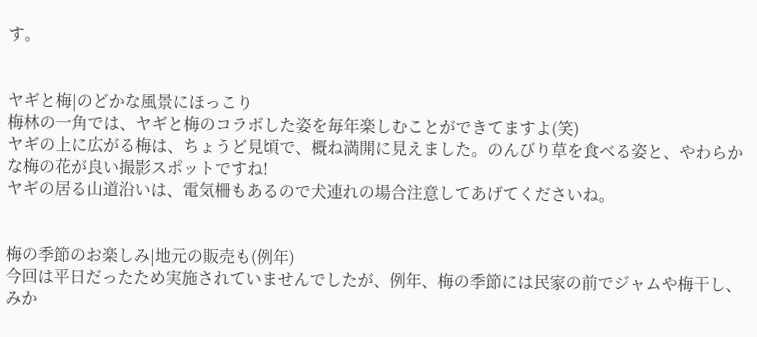す。


ヤギと梅|のどかな風景にほっこり
梅林の一角では、ヤギと梅のコラボした姿を毎年楽しむことができてますよ(笑)
ヤギの上に広がる梅は、ちょうど見頃で、概ね満開に見えました。のんびり草を食べる姿と、やわらかな梅の花が良い撮影スポットですね!
ヤギの居る山道沿いは、電気柵もあるので犬連れの場合注意してあげてくださいね。


梅の季節のお楽しみ|地元の販売も(例年)
今回は平日だったため実施されていませんでしたが、例年、梅の季節には民家の前でジャムや梅干し、みか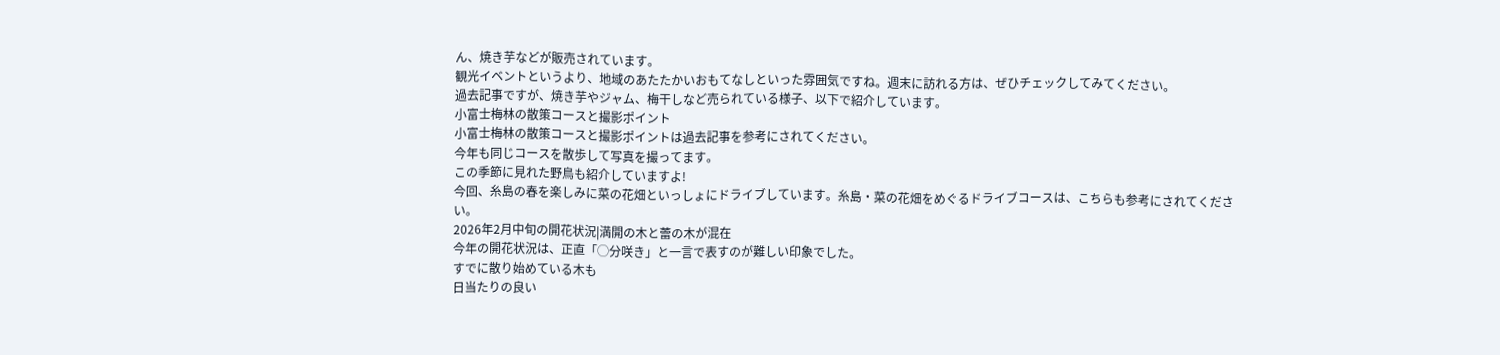ん、焼き芋などが販売されています。
観光イベントというより、地域のあたたかいおもてなしといった雰囲気ですね。週末に訪れる方は、ぜひチェックしてみてください。
過去記事ですが、焼き芋やジャム、梅干しなど売られている様子、以下で紹介しています。
小富士梅林の散策コースと撮影ポイント
小富士梅林の散策コースと撮影ポイントは過去記事を参考にされてください。
今年も同じコースを散歩して写真を撮ってます。
この季節に見れた野鳥も紹介していますよ!
今回、糸島の春を楽しみに菜の花畑といっしょにドライブしています。糸島・菜の花畑をめぐるドライブコースは、こちらも参考にされてください。
2026年2月中旬の開花状況|満開の木と蕾の木が混在
今年の開花状況は、正直「◯分咲き」と一言で表すのが難しい印象でした。
すでに散り始めている木も
日当たりの良い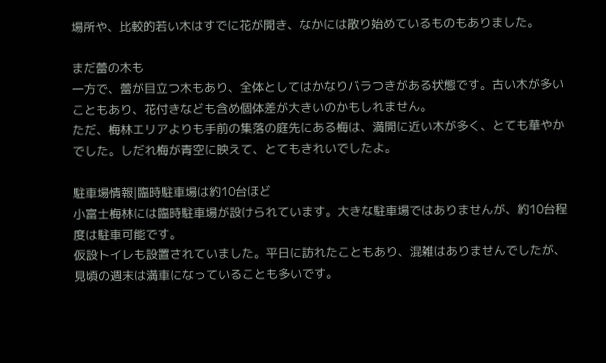場所や、比較的若い木はすでに花が開き、なかには散り始めているものもありました。

まだ蕾の木も
一方で、蕾が目立つ木もあり、全体としてはかなりバラつきがある状態です。古い木が多いこともあり、花付きなども含め個体差が大きいのかもしれません。
ただ、梅林エリアよりも手前の集落の庭先にある梅は、満開に近い木が多く、とても華やかでした。しだれ梅が青空に映えて、とてもきれいでしたよ。

駐車場情報|臨時駐車場は約10台ほど
小富士梅林には臨時駐車場が設けられています。大きな駐車場ではありませんが、約10台程度は駐車可能です。
仮設トイレも設置されていました。平日に訪れたこともあり、混雑はありませんでしたが、見頃の週末は満車になっていることも多いです。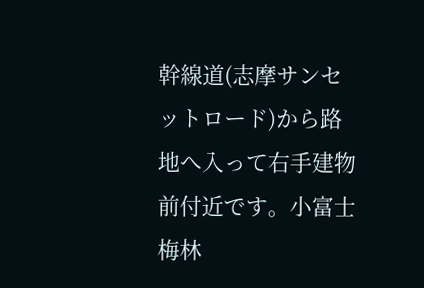幹線道(志摩サンセットロード)から路地へ入って右手建物前付近です。小富士梅林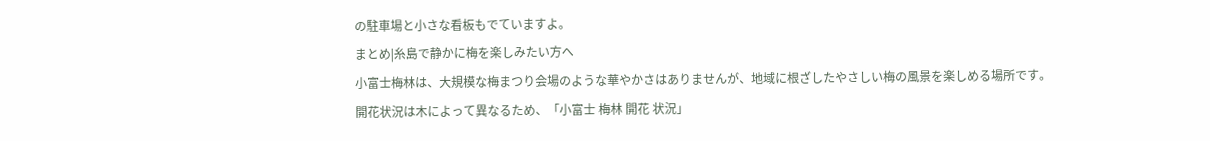の駐車場と小さな看板もでていますよ。
まとめ|糸島で静かに梅を楽しみたい方へ
小富士梅林は、大規模な梅まつり会場のような華やかさはありませんが、地域に根ざしたやさしい梅の風景を楽しめる場所です。
開花状況は木によって異なるため、「小富士 梅林 開花 状況」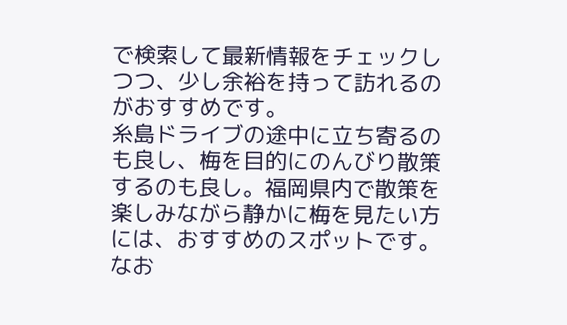で検索して最新情報をチェックしつつ、少し余裕を持って訪れるのがおすすめです。
糸島ドライブの途中に立ち寄るのも良し、梅を目的にのんびり散策するのも良し。福岡県内で散策を楽しみながら静かに梅を見たい方には、おすすめのスポットです。
なお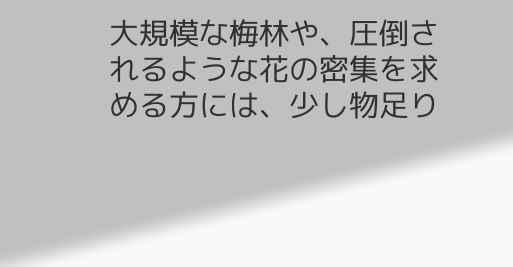大規模な梅林や、圧倒されるような花の密集を求める方には、少し物足り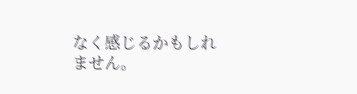なく感じるかもしれません。